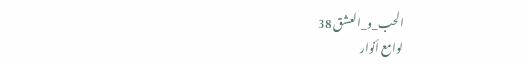الحب_و_العشق 38
لوامع أنوار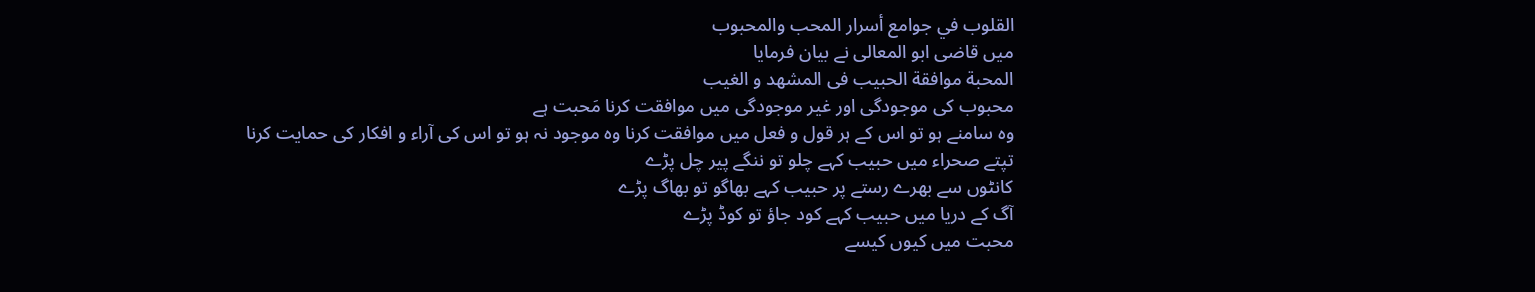القلوب في جوامع أسرار المحب والمحبوب
میں قاضی ابو المعالی نے بیان فرمایا
المحبة موافقة الحبيب فى المشهد و الغيب
محبوب کی موجودگی اور غیر موجودگی میں موافقت کرنا مَحبت ہے
وہ سامنے ہو تو اس کے ہر قول و فعل میں موافقت کرنا وہ موجود نہ ہو تو اس کی آراء و افکار کی حمایت کرنا
تپتے صحراء میں حبیب کہے چلو تو ننگے پیر چل پڑے
کانٹوں سے بھرے رستے پر حبیب کہے بھاگو تو بھاگ پڑے
آگ کے دریا میں حبیب کہے کود جاؤ تو کوڈ پڑے
محبت میں کیوں کیسے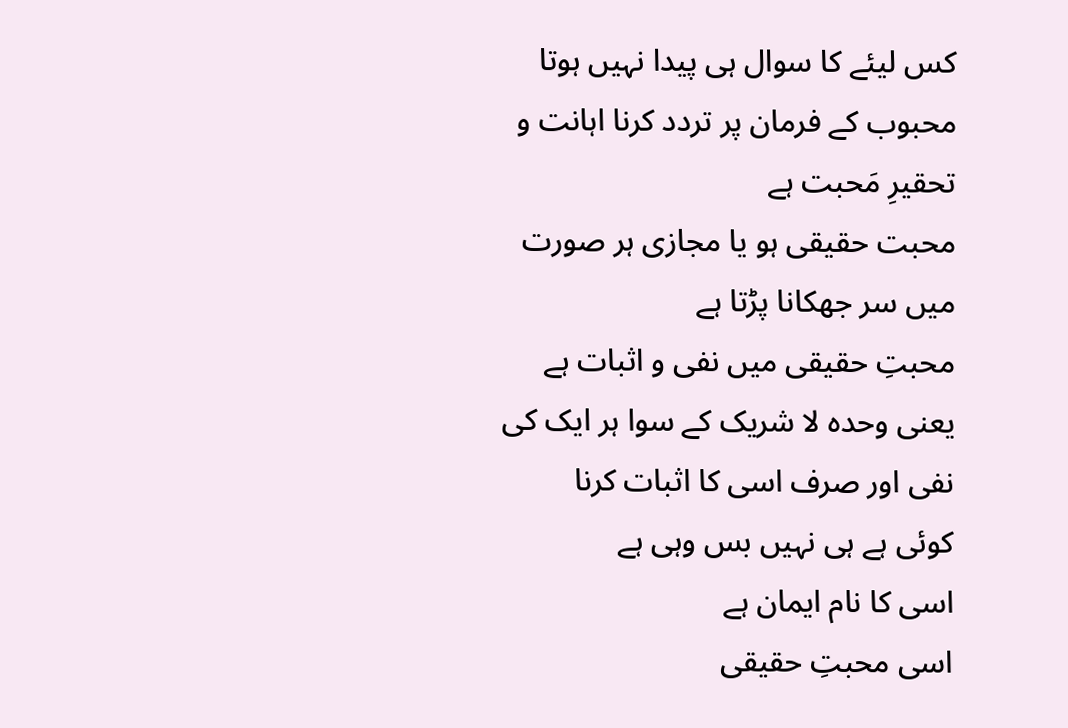کس لیئے کا سوال ہی پیدا نہیں ہوتا
محبوب کے فرمان پر تردد کرنا اہانت و تحقیرِ مَحبت ہے
محبت حقیقی ہو یا مجازی ہر صورت میں سر جھکانا پڑتا ہے
محبتِ حقیقی میں نفی و اثبات ہے یعنی وحدہ لا شریک کے سوا ہر ایک کی نفی اور صرف اسی کا اثبات کرنا
کوئی ہے ہی نہیں بس وہی ہے
اسی کا نام ایمان ہے
اسی محبتِ حقیقی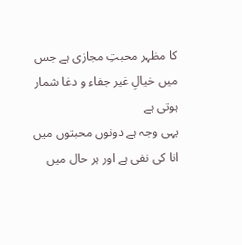کا مظہر محبتِ مجازی ہے جس میں خیالِ غیر جفاء و دغا شمار ہوتی ہے
یہی وجہ ہے دونوں محبتوں میں انا کی نفی ہے اور ہر حال میں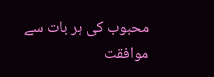محبوب کی ہر بات سے موافقت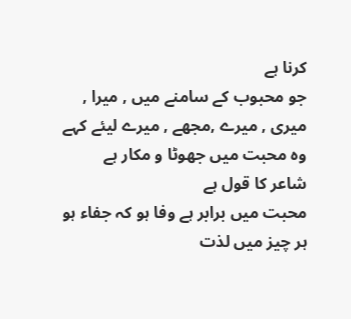کرنا ہے
جو محبوب کے سامنے میں , میرا , میری , میرے ,مجھے , میرے لیئے کہے وہ محبت میں جھوٹا و مکار ہے
شاعر کا قول ہے
محبت میں برابر ہے وفا ہو کہ جفاء ہو
ہر چیز میں لذت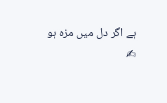ہے اگر دل میں مزہ ہو
✍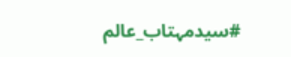#سیدمہتاب_عالم